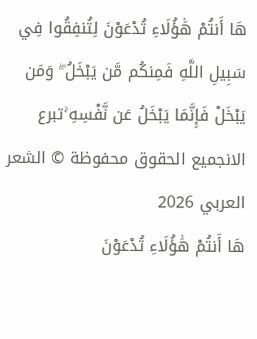هَا أَنتُمْ هَٰؤُلَاءِ تُدْعَوْنَ لِتُنفِقُوا فِي سَبِيلِ اللَّهِ فَمِنكُم مَّن يَبْخَلُ ۖ وَمَن يَبْخَلْ فَإِنَّمَا يَبْخَلُ عَن نَّفْسِهِ ۚتبرع الانجميع الحقوق محفوظة © الشعر العربي 2026
هَا أَنتُمْ هَٰؤُلَاءِ تُدْعَوْنَ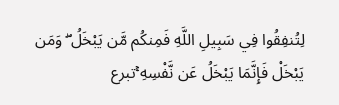لِتُنفِقُوا فِي سَبِيلِ اللَّهِ فَمِنكُم مَّن يَبْخَلُ ۖ وَمَن يَبْخَلْ فَإِنَّمَا يَبْخَلُ عَن نَّفْسِهِ ۚتبرع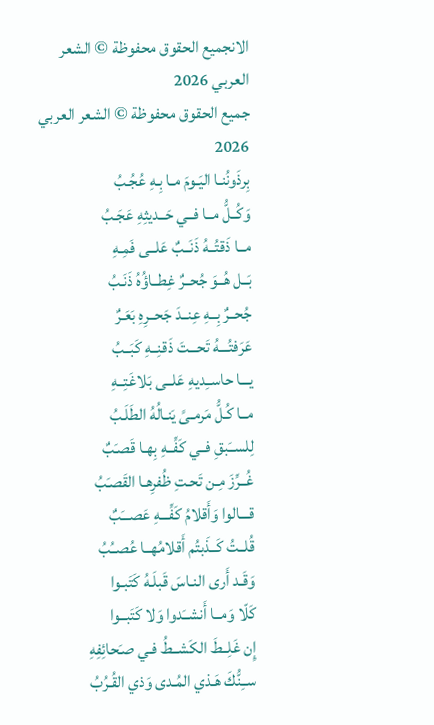الانجميع الحقوق محفوظة © الشعر العربي 2026
جميع الحقوق محفوظة © الشعر العربي 2026
بِرذَونُنـا اليَـومَ مـا بِـهِ عُجُـبُ
وَكُــلُّ مــا فــي حَــديثِهِ عَجَـبُ
مــا ذَقتُــهُ ذَنَــبٌ عَلــى فَمِـهِ
بَــل هُــوَ جُحــرٌ غِطــاؤُهُ ذَنَـبُ
جُحــرٌ بِــهِ عِنــدَ جَحــرِهِ بَعَـرٌ
عَرَفتُـــهُ تَحـــتَ ذَقنِــهِ كَبَــبُ
يـــا حاســِديهِ عَلــى بَلاغَتِــهِ
مــا كُـلُّ مَرمـىً يَنـالُهُ الطَلَـبُ
لِلســَبقِ فــي كَفِّــهِ بِهـا قَصـَبٌ
غُــرِّزَ مِـن تَحـتِ ظُفرِهـا القَصـَبُ
قـــالوا وَأَقلامُ كَفِّـــهِ عَصـــَبٌ
قُلــتُ كَــذَبتُم أَقلامُهــا عُصــُبُ
وَقَـد أَرى النـاسَ قَبلَـهُ كَتَبـوا
كَلّا وَمــا أَنشــَدوا وَلا كَتَبــوا
إِن غَلِــطَ الكَشــطُ فـي صـَحائِفِهِ
ســِنُّكَ هَـذي المُـدى وَذي القُـرُبُ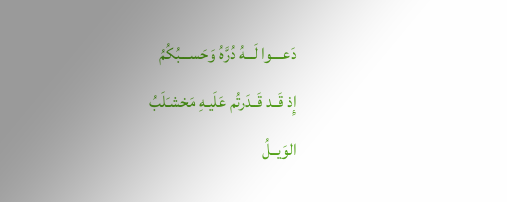دَعــــوا لَـــهُ دُرَّهُ وَحَســـبُكُمُ
إِذ قَــد قَــدَرتُم عَلَيـهِ مَخشـَلَبُ
الوَيــلُ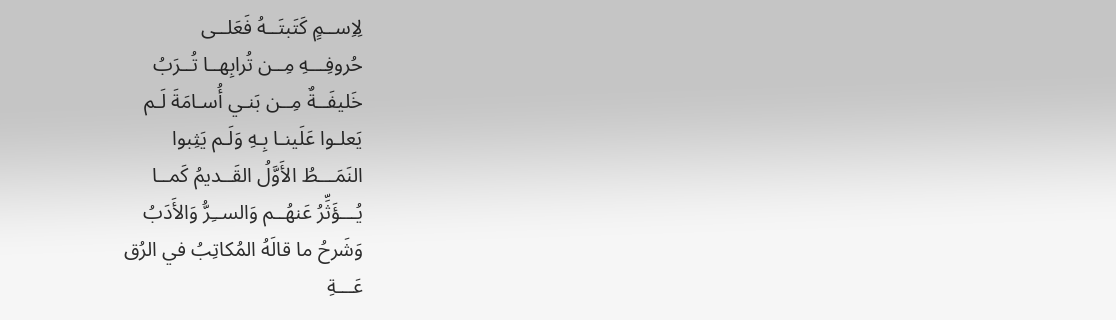لِاِســمٍ كَتَبتَــهُ فَعَلــى
حُروفِـــهِ مِــن تُرابِهــا تُــرَبُ
خَليفَــةٌ مِــن بَنـي أُسـامَةَ لَـم
يَعلـوا عَلَينـا بِـهِ وَلَـم يَثِبوا
النَمَـــطُ الأَوَّلُ القَــديمُ كَمــا
يُـــؤَثِّرُ عَنهُــم وَالســِرُّ وَالأَدَبُ
وَشَرحُ ما قالَهُ المُكاتِبُ في الرُق
عَـــةِ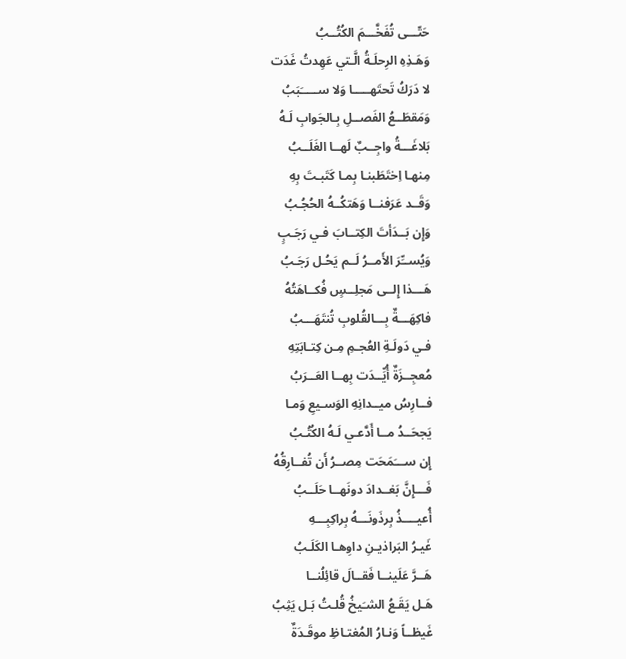حَتّـــى تُفَخَّـــمَ الكُتُــبُ
وَهَـذِهِ الرِحلَـةُ الَّـتي عَهِدتُ غَدَت
لا دَرَكُ تَحتَهـــــا وَلا ســـــَبَبُ
وَمَقطَــعُ الفَصــلِ بِـالجَوابِ لَـهُ
بَلاغَـــةُ واجِــبٌ لَهــا الغَلَــبُ
مِنهـا اِختَطَبنـا بِمـا كَتَبـتَ بِهِ
وَقَــد عَرَفنــا وَهَتكُــهُ الحُجُـبُ
وَإِن بَــدَأتَ الكِتــابَ فـي رَجَـبٍ
وَيُســِّرَ الأَمــرُ لَــم يَحُـل رَجَـبُ
هَـــذا إِلــى مَجلِــسٍ فُكــاهَتُهُ
فاكِهَـــةٌ بِـــالقُلوبِ تُنتَهَـــبُ
فـي دَولَـةِ العُجـمِ مِـن كِتـابَتِهِ
مُعجِــزَةٌ أُيِّــدَت بِهــا العَــرَبُ
فــارِسُ ميــدانِهِ الوَسـيعِ وَمـا
يَجحَــدُ مــا أَدَّعـي لَـهُ الكُتُـبُ
إِن ســـَمَحَت مِصــرُ أَن تُفــارِقُهُ
فَـــإِنَّ بَغــدادَ دونَهــا حَلَــبُ
أُعيــــذُ بِرذَونَـــهُ بِراكِبِـــهِ
غَيـرُ البَراذيـنِ داوِهـا الكَلَـبُ
هَــرَّ عَلَينــا فَقــالَ قائِلُنــا
هَـل يَقَـعُ الشـَيخُ قُلـتُ بَـل يَثِبُ
غَيظــاً وَنـارُ المُغتـاظِ موقَـدَةٌ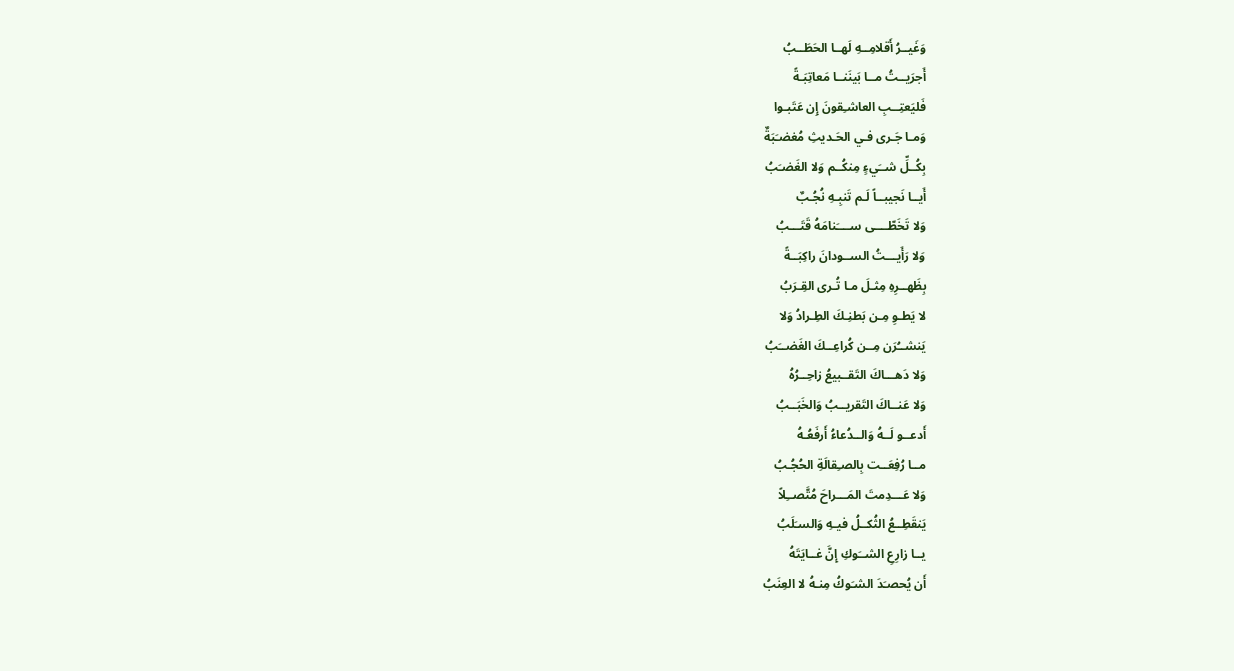وَغَيــرُ أَقلامِــهِ لَهــا الحَطَــبُ
أَجرَيــتُ مــا بَينَنــا مَعاتِبَـةً
فَليَعتِــبِ العاشـِقونَ إِن عَتَبـوا
وَمـا جَـرى فـي الحَـديثِ مُغضـَبَةٌ
بِكُــلِّ شــَيءٍ مِنكُــم وَلا الغَضـَبُ
أَيــا نَجيبــاً لَـم تَنبِـهِ نُجُـبٌ
وَلا تَخَطّــــى ســــَنامَهُ قَتَـــبُ
وَلا رَأَيـــتُ الســودانَ راكِبَــةً
بِظَهــرِهِ مِثـلَ مـا تُـرى القِـرَبُ
لا يَطـوِ مِـن بَطنِـكَ الطِـرادُ وَلا
يَنشــُرَن مِــن كُراعِــكَ الغَضــَبُ
وَلا دَهـــاكَ التَقــبيعُ زاحِــرُهُ
وَلا عَنــاكَ التَقريــبُ وَالخَبَــبُ
أَدعــو لَــهُ وَالــدُعاءُ أَرفَعُـهُ
مــا رُفِعَــت بِالصـِقالَةِ الحُجُـبُ
وَلا عَـــدِمتَ المَـــراحَ مُتَّصــِلاً
يَنقَطِــعُ الثُكــلُ فيـهِ وَالسـَلَبُ
يــا زارِعِ الشــَوكِ إِنَّ غــايَتَهُ
أَن يُحصـَدَ الشـَوكُ مِنـهُ لا العِنَبُ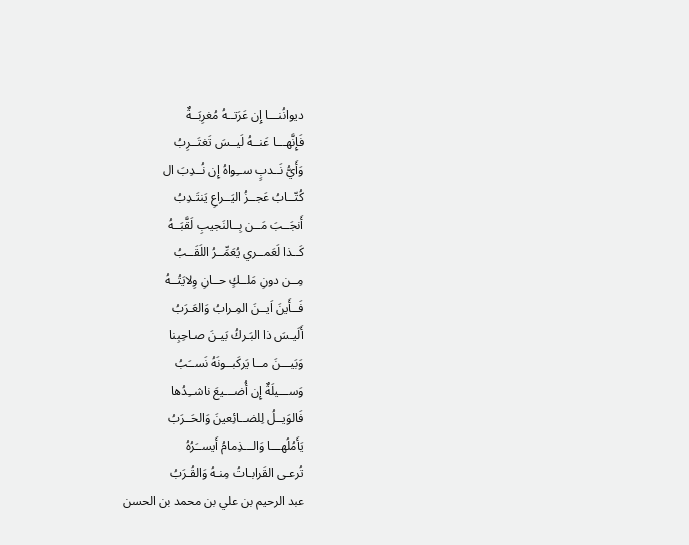ديوانُنـــا إِن عَرَتــهُ مُغرِبَــةٌ
فَإِنَّهـــا عَنــهُ لَيــسَ تَغتَــرِبُ
وَأَيُّ نَــدبٍ ســِواهُ إِن نُــدِبَ ال
كُتّــابُ عَجــزُ اليَــراعِ يَنتَـدِبُ
أَنجَــبَ مَــن بِــالنَجيبِ لَقَّبَــهُ
كَــذا لَعَمــري يُعَمِّــرُ اللَقَــبُ
مِــن دونِ مَلــكٍ حــانِ وِلايَتُــهُ
فَــأَينَ اَيــنَ المِـرابُ وَالعَـرَبُ
أَلَيـسَ ذا البَـركُ بَيـنَ صـاحِبِنا
وَبَيـــنَ مــا يَركَبــونَهُ نَســَبُ
وَســـيلَةٌ إِن أُضـــيعَ ناشــِدُها
فَالوَيــلُ لِلضــائِعينَ وَالحَــرَبُ
يَأَمُلُهـــا وَالـــذِمامُ أَيســَرُهُ
تُرعـى القَرابـاتُ مِنـهُ وَالقُـرَبُ
عبد الرحيم بن علي بن محمد بن الحسن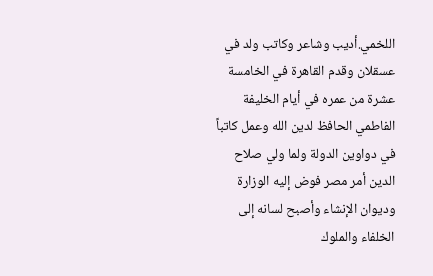اللخمي.أديب وشاعر وكاتب ولد في عسقلان وقدم القاهرة في الخامسة عشرة من عمره في أيام الخليفة الفاطمي الحافظ لدين الله وعمل كاتباً في دواوين الدولة ولما ولي صلاح الدين أمر مصر فوض إليه الوزارة وديوان الإنشاء وأصبح لسانه إلى الخلفاء والملوك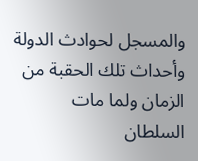والمسجل لحوادث الدولة وأحداث تلك الحقبة من الزمان ولما مات السلطان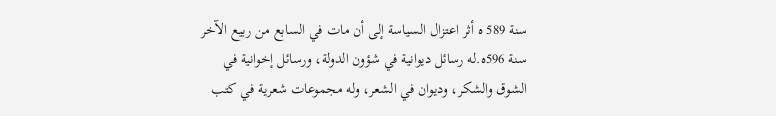سنة 589 ه أثر اعتزال السياسة إلى أن مات في السابع من ربيع الآخر سنة 596ه.له رسائل ديوانية في شؤون الدولة، ورسائل إخوانية في الشوق والشكر، وديوان في الشعر، وله مجموعات شعرية في كتب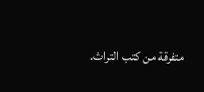متفرقة من كتب التراث.